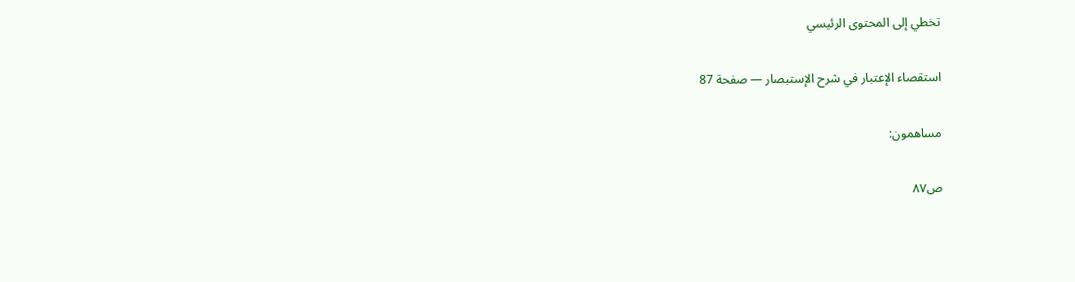تخطي إلى المحتوى الرئيسي

استقصاء الإعتبار في شرح الإستبصار — صفحة 87

مساهمون:

ص٨٧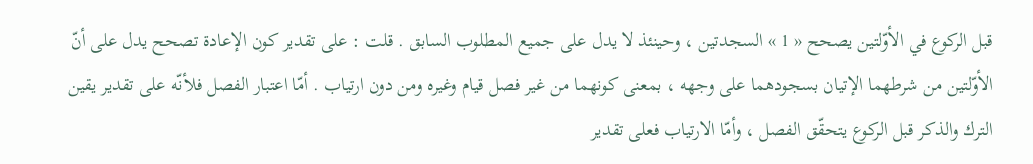قبل الركوع في الأوّلتين يصحح « 1 » السجدتين ، وحينئذ لا يدل على جميع المطلوب السابق . قلت : على تقدير كون الإعادة تصحح يدل على أنّ الأوّلتين من شرطهما الإتيان بسجودهما على وجهه ، بمعنى كونهما من غير فصل قيام وغيره ومن دون ارتياب . أمّا اعتبار الفصل فلأنّه على تقدير يقين الترك والذكر قبل الركوع يتحقّق الفصل ، وأمّا الارتياب فعلى تقدير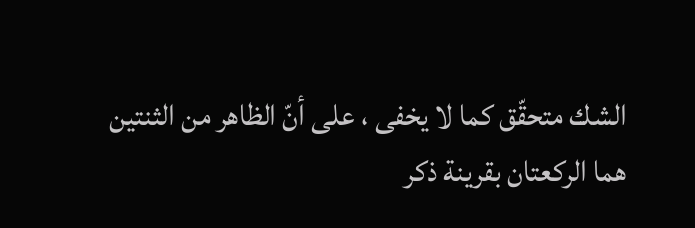الشك متحقّق كما لا يخفى ، على أنّ الظاهر من الثنتين هما الركعتان بقرينة ذكر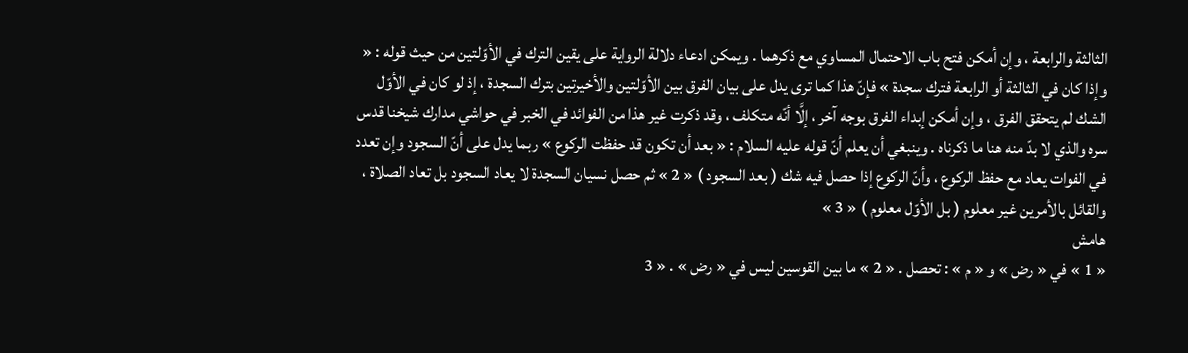الثالثة والرابعة ، وإن أمكن فتح باب الاحتمال المساوي مع ذكرهما . ويمكن ادعاء دلالة الرواية على يقين الترك في الأوّلتين من حيث قوله : « وإذا كان في الثالثة أو الرابعة فترك سجدة » فإنّ هذا كما ترى يدل على بيان الفرق بين الأوّلتين والأخيرتين بترك السجدة ، إذ لو كان في الأوّل الشك لم يتحقق الفرق ، وإن أمكن إبداء الفرق بوجه آخر ، إلَّا أنّه متكلف ، وقد ذكرت غير هذا من الفوائد في الخبر في حواشي مدارك شيخنا قدس سره والذي لا بدّ منه هنا ما ذكرناه . وينبغي أن يعلم أنّ قوله عليه السلام : « بعد أن تكون قد حفظت الركوع » ربما يدل على أنّ السجود وإن تعدد في الفوات يعاد مع حفظ الركوع ، وأنّ الركوع إذا حصل فيه شك ( بعد السجود ) « 2 » ثم حصل نسيان السجدة لا يعاد السجود بل تعاد الصلاة ، والقائل بالأمرين غير معلوم ( بل الأوّل معلوم ) « 3 »
هامش
« 1 » في « رض » و « م » : تحصل . « 2 » ما بين القوسين ليس في « رض » . « 3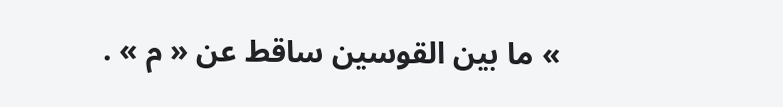» ما بين القوسين ساقط عن « م » .